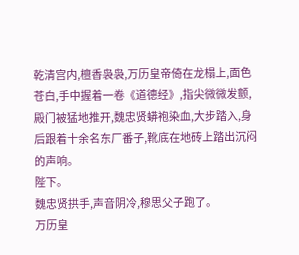乾清宫内,檀香袅袅,万历皇帝倚在龙榻上,面色苍白,手中握着一卷《道德经》,指尖微微发颤,殿门被猛地推开,魏忠贤蟒袍染血,大步踏入,身后跟着十余名东厂番子,靴底在地砖上踏出沉闷的声响。
陛下。
魏忠贤拱手,声音阴冷,穆思父子跑了。
万历皇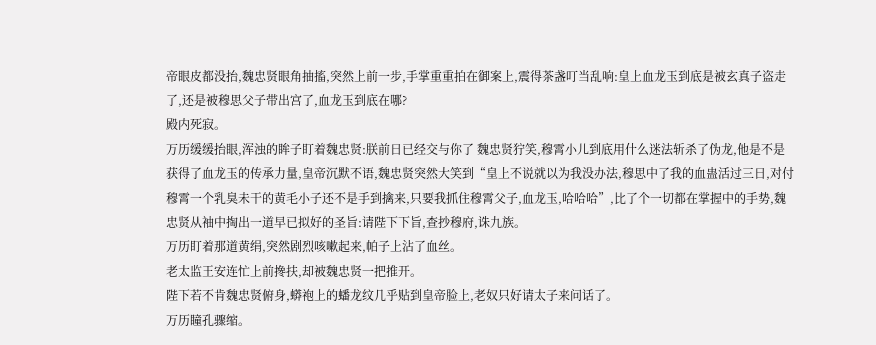帝眼皮都没抬,魏忠贤眼角抽搐,突然上前一步,手掌重重拍在御案上,震得茶盏叮当乱响:皇上血龙玉到底是被玄真子盗走了,还是被穆思父子带出宫了,血龙玉到底在哪?
殿内死寂。
万历缓缓抬眼,浑浊的眸子盯着魏忠贤:朕前日已经交与你了 魏忠贤狞笑,穆霄小儿到底用什么迷法斩杀了伪龙,他是不是获得了血龙玉的传承力量,皇帝沉默不语,魏忠贤突然大笑到“皇上不说就以为我没办法,穆思中了我的血蛊活过三日,对付穆霄一个乳臭未干的黄毛小子还不是手到擒来,只要我抓住穆霄父子,血龙玉,哈哈哈”,比了个一切都在掌握中的手势,魏忠贤从袖中掏出一道早已拟好的圣旨:请陛下下旨,查抄穆府,诛九族。
万历盯着那道黄绢,突然剧烈咳嗽起来,帕子上沾了血丝。
老太监王安连忙上前搀扶,却被魏忠贤一把推开。
陛下若不肯魏忠贤俯身,蟒袍上的蟠龙纹几乎贴到皇帝脸上,老奴只好请太子来问话了。
万历瞳孔骤缩。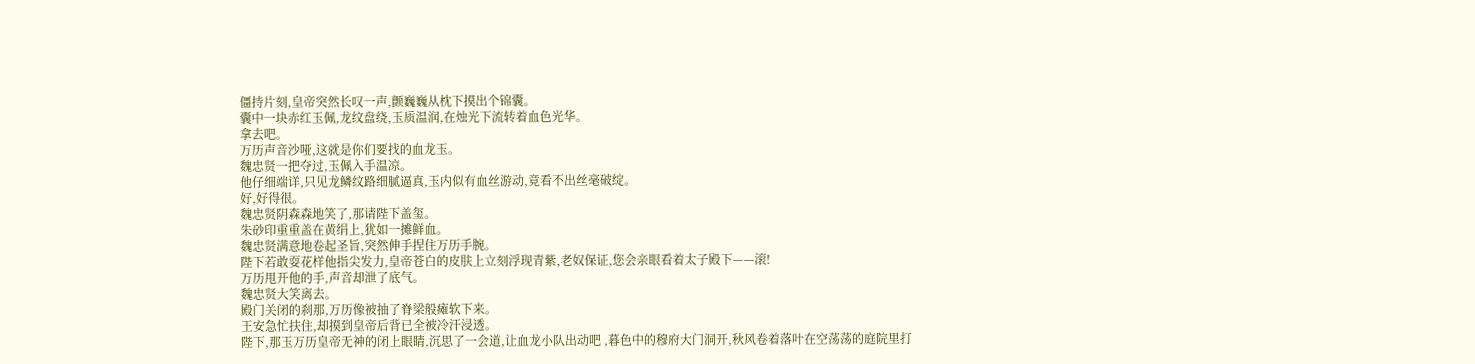僵持片刻,皇帝突然长叹一声,颤巍巍从枕下摸出个锦囊。
囊中一块赤红玉佩,龙纹盘绕,玉质温润,在烛光下流转着血色光华。
拿去吧。
万历声音沙哑,这就是你们要找的血龙玉。
魏忠贤一把夺过,玉佩入手温凉。
他仔细端详,只见龙鳞纹路细腻逼真,玉内似有血丝游动,竟看不出丝毫破绽。
好,好得很。
魏忠贤阴森森地笑了,那请陛下盖玺。
朱砂印重重盖在黄绢上,犹如一摊鲜血。
魏忠贤满意地卷起圣旨,突然伸手捏住万历手腕。
陛下若敢耍花样他指尖发力,皇帝苍白的皮肤上立刻浮现青紫,老奴保证,您会亲眼看着太子殿下——滚!
万历甩开他的手,声音却泄了底气。
魏忠贤大笑离去。
殿门关闭的刹那,万历像被抽了脊梁般瘫软下来。
王安急忙扶住,却摸到皇帝后背已全被冷汗浸透。
陛下,那玉万历皇帝无神的闭上眼睛,沉思了一会道,让血龙小队出动吧 ,暮色中的穆府大门洞开,秋风卷着落叶在空荡荡的庭院里打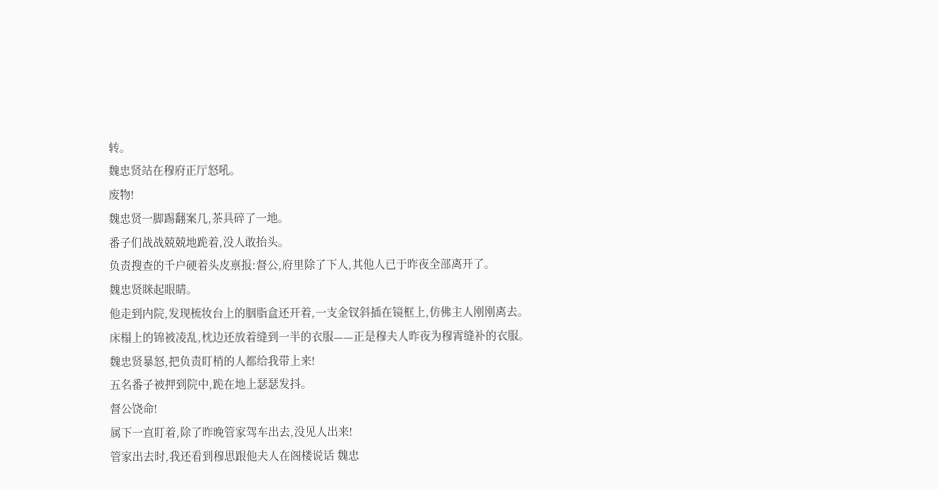转。
魏忠贤站在穆府正厅怒吼。
废物!
魏忠贤一脚踢翻案几,茶具碎了一地。
番子们战战兢兢地跪着,没人敢抬头。
负责搜查的千户硬着头皮禀报:督公,府里除了下人,其他人已于昨夜全部离开了。
魏忠贤眯起眼睛。
他走到内院,发现梳妆台上的胭脂盒还开着,一支金钗斜插在镜框上,仿佛主人刚刚离去。
床榻上的锦被凌乱,枕边还放着缝到一半的衣服——正是穆夫人昨夜为穆霄缝补的衣服。
魏忠贤暴怒,把负责盯梢的人都给我带上来!
五名番子被押到院中,跪在地上瑟瑟发抖。
督公饶命!
属下一直盯着,除了昨晚管家驾车出去,没见人出来!
管家出去时,我还看到穆思跟他夫人在阁楼说话 魏忠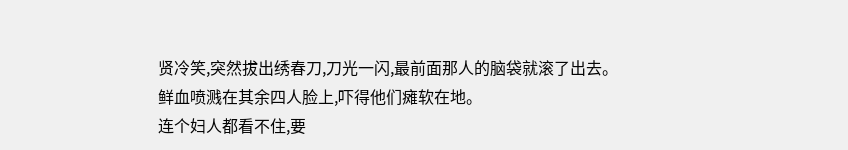贤冷笑,突然拔出绣春刀,刀光一闪,最前面那人的脑袋就滚了出去。
鲜血喷溅在其余四人脸上,吓得他们瘫软在地。
连个妇人都看不住,要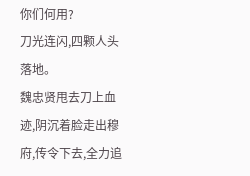你们何用?
刀光连闪,四颗人头落地。
魏忠贤甩去刀上血迹,阴沉着脸走出穆府,传令下去,全力追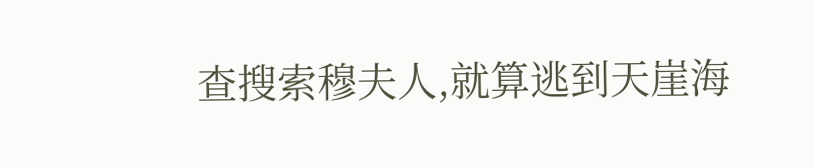查搜索穆夫人,就算逃到天崖海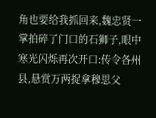角也要给我抓回来,魏忠贤一掌拍碎了门口的石狮子,眼中寒光闪烁再次开口:传令各州县,悬赏万两捉拿穆思父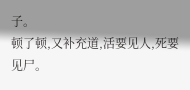子。
顿了顿,又补充道,活要见人,死要见尸。